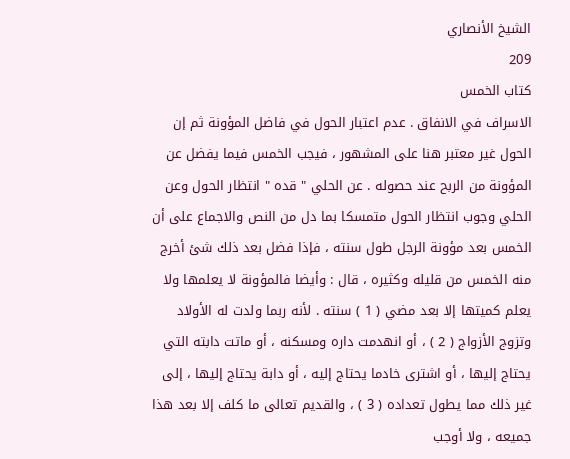الشيخ الأنصاري
209
كتاب الخمس
الاسراف في الانفاق . عدم اعتبار الحول في فاضل المؤونة ثم إن الحول غير معتبر هنا على المشهور ، فيجب الخمس فيما يفضل عن المؤونة من الربح عند حصوله . عن الحلي " قده " انتظار الحول وعن الحلي وجوب انتظار الحول متمسكا بما دل من النص والاجماع على أن الخمس بعد مؤونة الرجل طول سنته ، فإذا فضل بعد ذلك شئ أخرج منه الخمس من قليله وكثيره ، قال : وأيضا فالمؤونة لا يعلمها ولا يعلم كميتها إلا بعد مضي ( 1 ) سنته . لأنه ربما ولدت له الأولاد وتزوج الأزواج ( 2 ) ، أو انهدمت داره ومسكنه ، أو ماتت دابته التي يحتاج إليها ، أو اشترى خادما يحتاج إليه ، أو دابة يحتاج إليها ، إلى غير ذلك مما يطول تعداده ( 3 ) ، والقديم تعالى ما كلف إلا بعد هذا جميعه ، ولا أوجب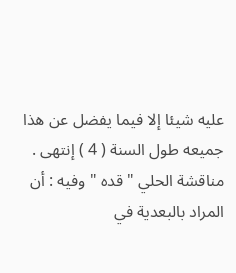عليه شيئا إلا فيما يفضل عن هذا جميعه طول السنة ( 4 ) إنتهى . مناقشة الحلي " قده " وفيه : أن المراد بالبعدية في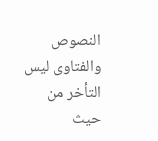النصوص والفتاوى ليس التأخر من حيث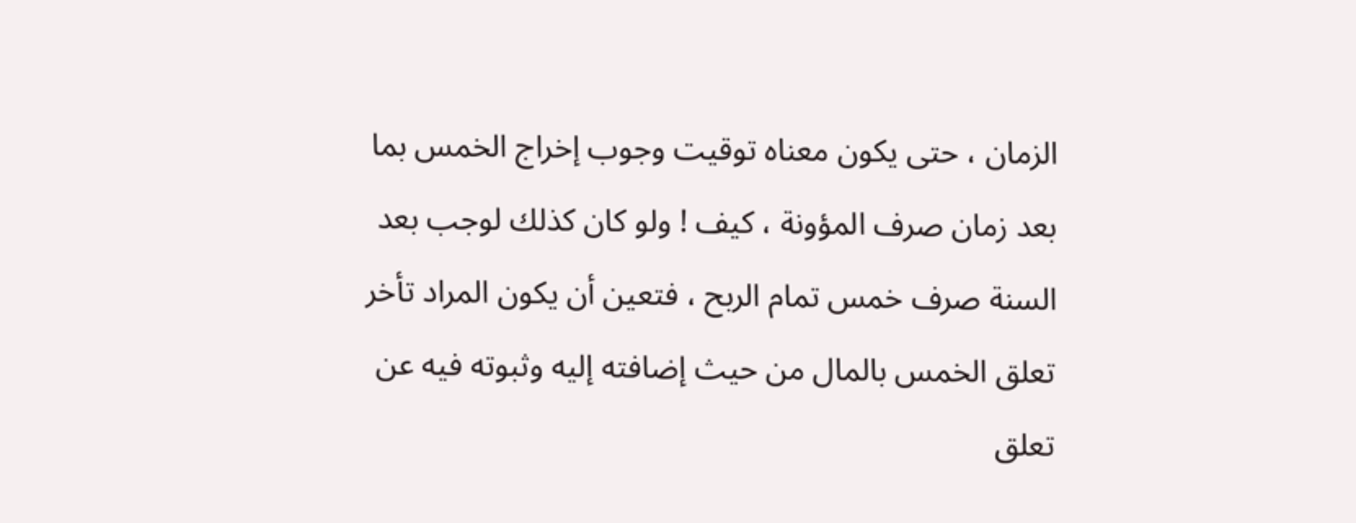الزمان ، حتى يكون معناه توقيت وجوب إخراج الخمس بما بعد زمان صرف المؤونة ، كيف ! ولو كان كذلك لوجب بعد السنة صرف خمس تمام الربح ، فتعين أن يكون المراد تأخر تعلق الخمس بالمال من حيث إضافته إليه وثبوته فيه عن تعلق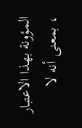المؤونة بهذا الاعتبار ، بمعنى أنه لا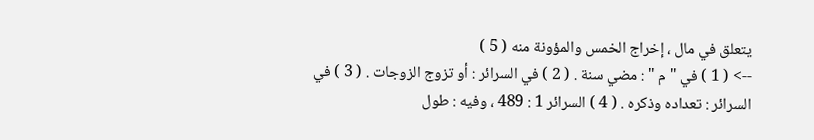يتعلق في مال ، إخراج الخمس والمؤونة منه ( 5 )
--> ( 1 ) في " م " : مضي سنة . ( 2 ) في السرائر : أو تزوج الزوجات . ( 3 ) في السرائر : تعداده وذكره . ( 4 ) السرائر 1 : 489 ، وفيه : طول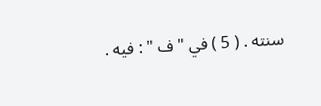سنته . ( 5 ) في " ف " : فيه .